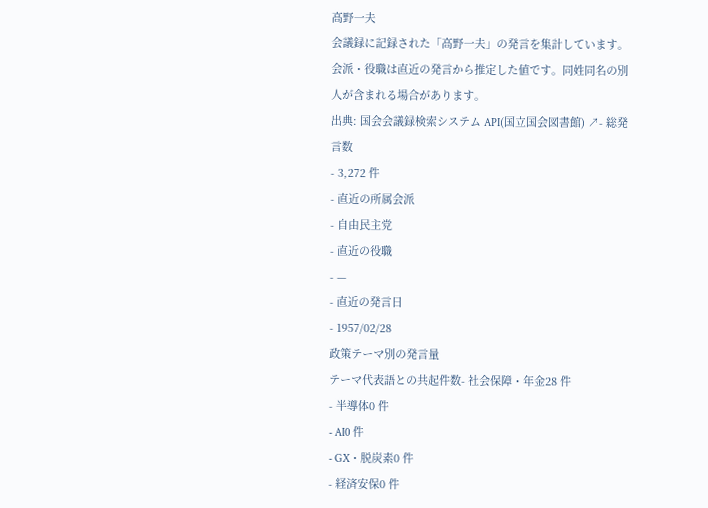高野一夫
会議録に記録された「高野一夫」の発言を集計しています。会派・役職は直近の発言から推定した値です。同姓同名の別人が含まれる場合があります。
出典: 国会会議録検索システム API(国立国会図書館) ↗- 総発言数
- 3,272 件
- 直近の所属会派
- 自由民主党
- 直近の役職
- —
- 直近の発言日
- 1957/02/28
政策テーマ別の発言量
テーマ代表語との共起件数- 社会保障・年金28 件
- 半導体0 件
- AI0 件
- GX・脱炭素0 件
- 経済安保0 件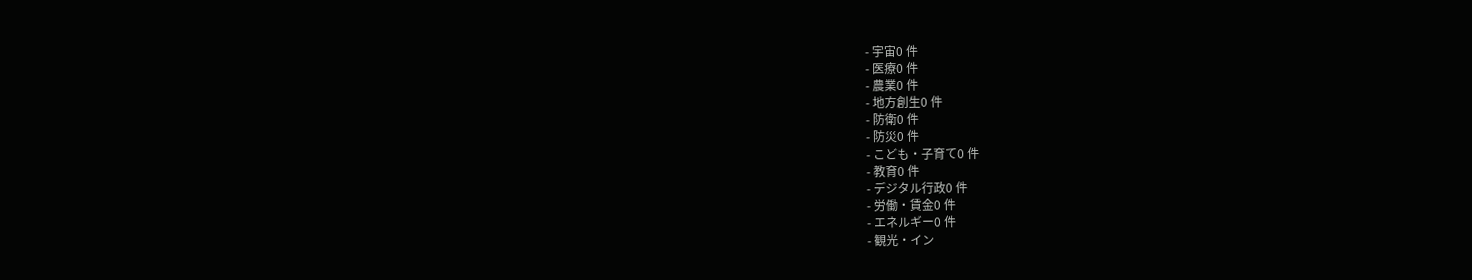- 宇宙0 件
- 医療0 件
- 農業0 件
- 地方創生0 件
- 防衛0 件
- 防災0 件
- こども・子育て0 件
- 教育0 件
- デジタル行政0 件
- 労働・賃金0 件
- エネルギー0 件
- 観光・イン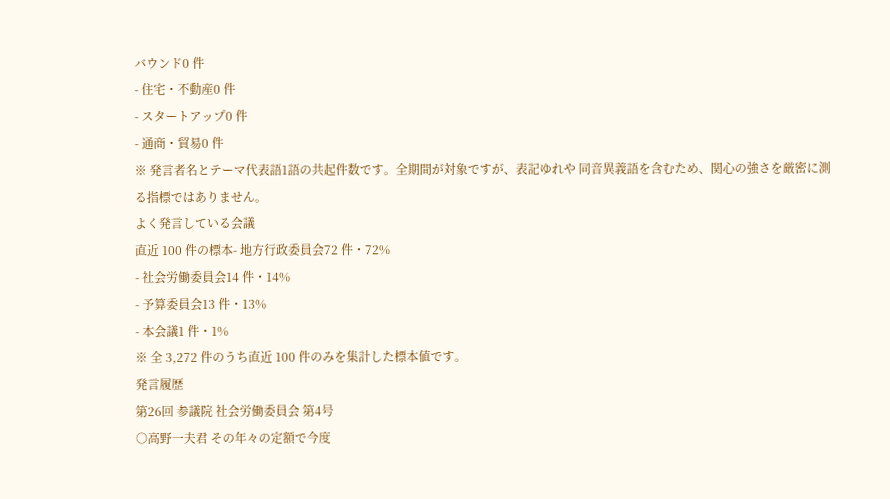バウンド0 件
- 住宅・不動産0 件
- スタートアップ0 件
- 通商・貿易0 件
※ 発言者名とテーマ代表語1語の共起件数です。全期間が対象ですが、表記ゆれや 同音異義語を含むため、関心の強さを厳密に測る指標ではありません。
よく発言している会議
直近 100 件の標本- 地方行政委員会72 件・72%
- 社会労働委員会14 件・14%
- 予算委員会13 件・13%
- 本会議1 件・1%
※ 全 3,272 件のうち直近 100 件のみを集計した標本値です。
発言履歴
第26回 参議院 社会労働委員会 第4号
○高野一夫君 その年々の定額で今度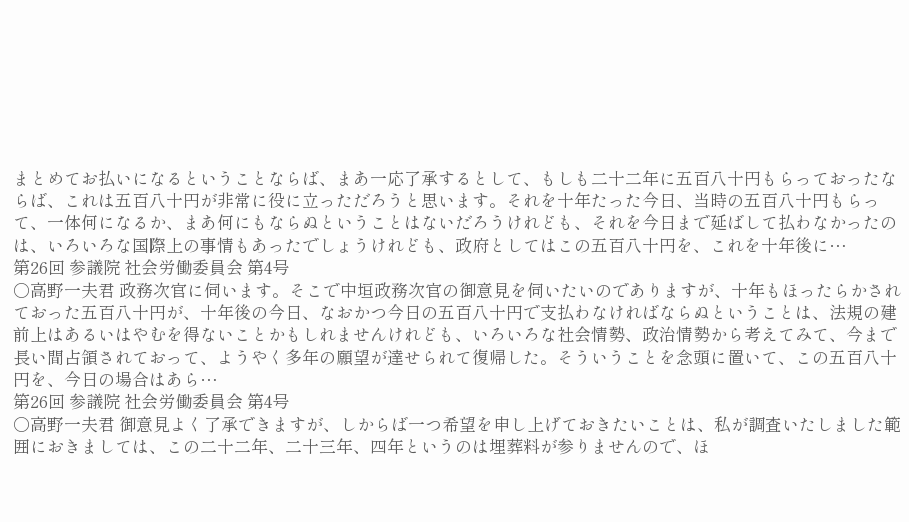まとめてお払いになるということならば、まあ一応了承するとして、もしも二十二年に五百八十円もらっておったならば、これは五百八十円が非常に役に立っただろうと思います。それを十年たった今日、当時の五百八十円もらって、一体何になるか、まあ何にもならぬということはないだろうけれども、それを今日まで延ばして払わなかったのは、いろいろな国際上の事情もあったでしょうけれども、政府としてはこの五百八十円を、これを十年後に…
第26回 参議院 社会労働委員会 第4号
○高野一夫君 政務次官に伺います。そこで中垣政務次官の御意見を伺いたいのでありますが、十年もほったらかされておった五百八十円が、十年後の今日、なおかつ今日の五百八十円で支払わなければならぬということは、法規の建前上はあるいはやむを得ないことかもしれませんけれども、いろいろな社会情勢、政治情勢から考えてみて、今まで長い間占領されておって、ようやく多年の願望が達せられて復帰した。そういうことを念頭に置いて、この五百八十円を、今日の場合はあら…
第26回 参議院 社会労働委員会 第4号
○高野一夫君 御意見よく了承できますが、しからば一つ希望を申し上げておきたいことは、私が調査いたしました範囲におきましては、この二十二年、二十三年、四年というのは埋葬料が参りませんので、ほ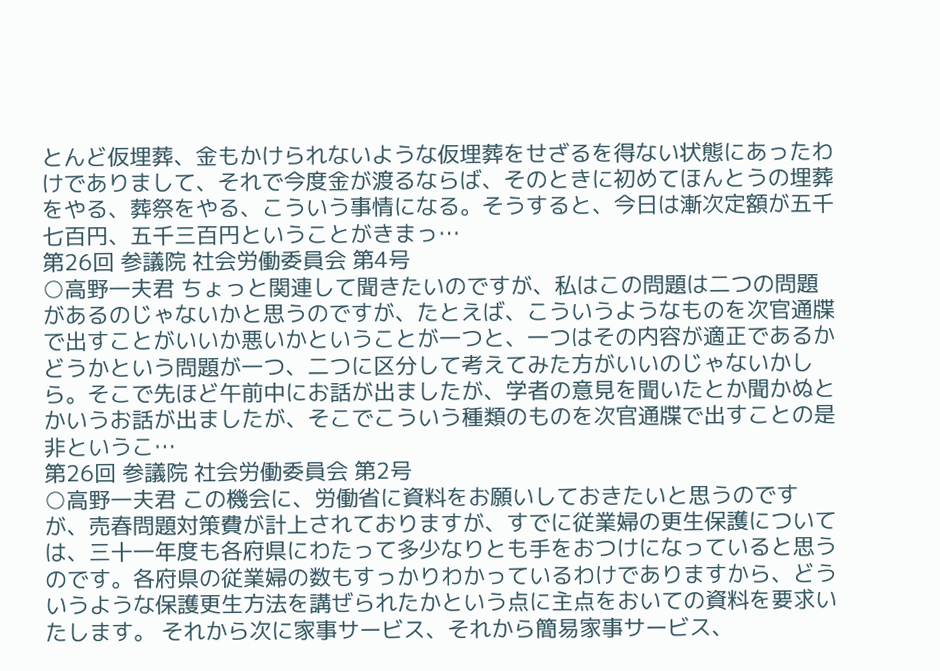とんど仮埋葬、金もかけられないような仮埋葬をせざるを得ない状態にあったわけでありまして、それで今度金が渡るならば、そのときに初めてほんとうの埋葬をやる、葬祭をやる、こういう事情になる。そうすると、今日は漸次定額が五千七百円、五千三百円ということがきまっ…
第26回 参議院 社会労働委員会 第4号
○高野一夫君 ちょっと関連して聞きたいのですが、私はこの問題は二つの問題があるのじゃないかと思うのですが、たとえば、こういうようなものを次官通牒で出すことがいいか悪いかということが一つと、一つはその内容が適正であるかどうかという問題が一つ、二つに区分して考えてみた方がいいのじゃないかしら。そこで先ほど午前中にお話が出ましたが、学者の意見を聞いたとか聞かぬとかいうお話が出ましたが、そこでこういう種類のものを次官通牒で出すことの是非というこ…
第26回 参議院 社会労働委員会 第2号
○高野一夫君 この機会に、労働省に資料をお願いしておきたいと思うのですが、売春問題対策費が計上されておりますが、すでに従業婦の更生保護については、三十一年度も各府県にわたって多少なりとも手をおつけになっていると思うのです。各府県の従業婦の数もすっかりわかっているわけでありますから、どういうような保護更生方法を講ぜられたかという点に主点をおいての資料を要求いたします。 それから次に家事サービス、それから簡易家事サービス、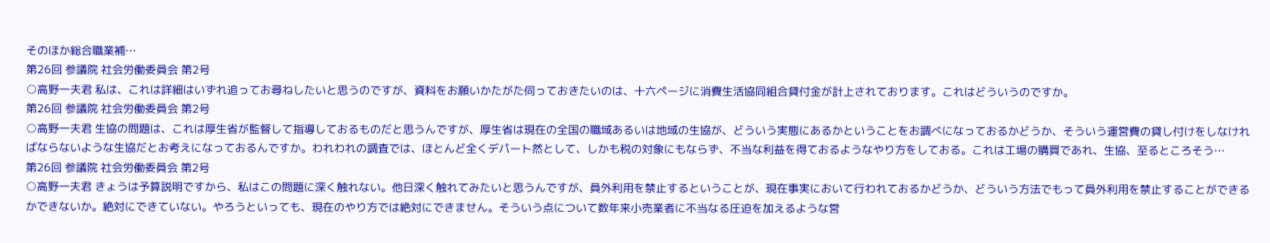そのほか総合職業補…
第26回 参議院 社会労働委員会 第2号
○高野一夫君 私は、これは詳細はいずれ追ってお尋ねしたいと思うのですが、資料をお願いかたがた伺っておきたいのは、十六ページに消費生活協同組合貸付金が計上されております。これはどういうのですか。
第26回 参議院 社会労働委員会 第2号
○高野一夫君 生協の問題は、これは厚生省が監督して指導しておるものだと思うんですが、厚生省は現在の全国の職域あるいは地域の生協が、どういう実態にあるかということをお調べになっておるかどうか、そういう運営費の貸し付けをしなければならないような生協だとお考えになっておるんですか。われわれの調査では、ほとんど全くデパート然として、しかも税の対象にもならず、不当な利益を得ておるようなやり方をしておる。これは工場の購買であれ、生協、至るところそう…
第26回 参議院 社会労働委員会 第2号
○高野一夫君 きょうは予算説明ですから、私はこの問題に深く触れない。他日深く触れてみたいと思うんですが、員外利用を禁止するということが、現在事実において行われておるかどうか、どういう方法でもって員外利用を禁止することができるかできないか。絶対にできていない。やろうといっても、現在のやり方では絶対にできません。そういう点について数年来小売業者に不当なる圧迫を加えるような営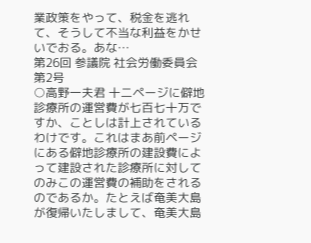業政策をやって、税金を逃れて、そうして不当な利益をかせいでおる。あな…
第26回 参議院 社会労働委員会 第2号
○高野一夫君 十二ページに僻地診療所の運営費が七百七十万ですか、ことしは計上されているわけです。これはまあ前ページにある僻地診療所の建設費によって建設された診療所に対してのみこの運営費の補助をされるのであるか。たとえば奄美大島が復帰いたしまして、奄美大島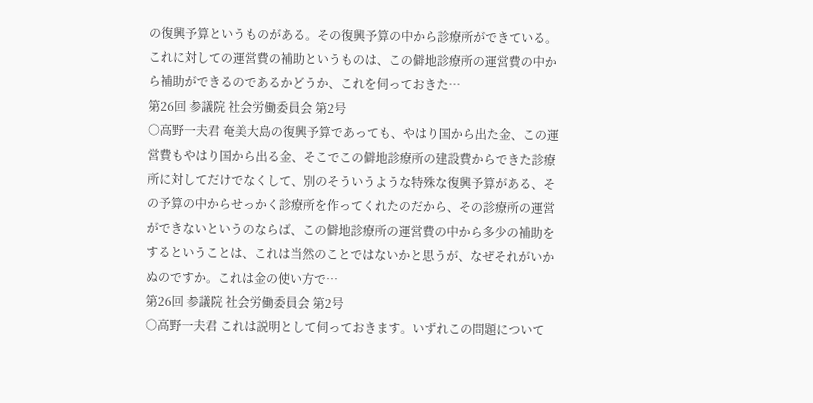の復興予算というものがある。その復興予算の中から診療所ができている。これに対しての運営費の補助というものは、この僻地診療所の運営費の中から補助ができるのであるかどうか、これを伺っておきた…
第26回 参議院 社会労働委員会 第2号
○高野一夫君 奄美大島の復興予算であっても、やはり国から出た金、この運営費もやはり国から出る金、そこでこの僻地診療所の建設費からできた診療所に対してだけでなくして、別のそういうような特殊な復興予算がある、その予算の中からせっかく診療所を作ってくれたのだから、その診療所の運営ができないというのならば、この僻地診療所の運営費の中から多少の補助をするということは、これは当然のことではないかと思うが、なぜそれがいかぬのですか。これは金の使い方で…
第26回 参議院 社会労働委員会 第2号
○高野一夫君 これは説明として伺っておきます。いずれこの問題について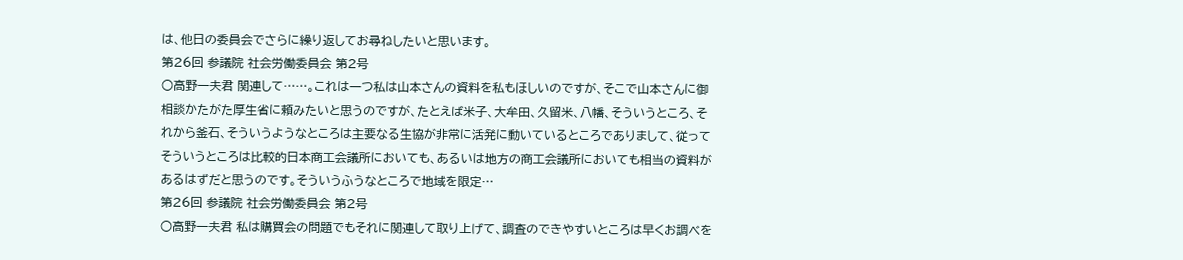は、他日の委員会でさらに繰り返してお尋ねしたいと思います。
第26回 参議院 社会労働委員会 第2号
○高野一夫君 関連して……。これは一つ私は山本さんの資料を私もほしいのですが、そこで山本さんに御相談かたがた厚生省に頼みたいと思うのですが、たとえば米子、大牟田、久留米、八幡、そういうところ、それから釜石、そういうようなところは主要なる生協が非常に活発に動いているところでありまして、従ってそういうところは比較的日本商工会議所においても、あるいは地方の商工会議所においても相当の資料があるはずだと思うのです。そういうふうなところで地域を限定…
第26回 参議院 社会労働委員会 第2号
○高野一夫君 私は購買会の問題でもそれに関連して取り上げて、調査のできやすいところは早くお調べを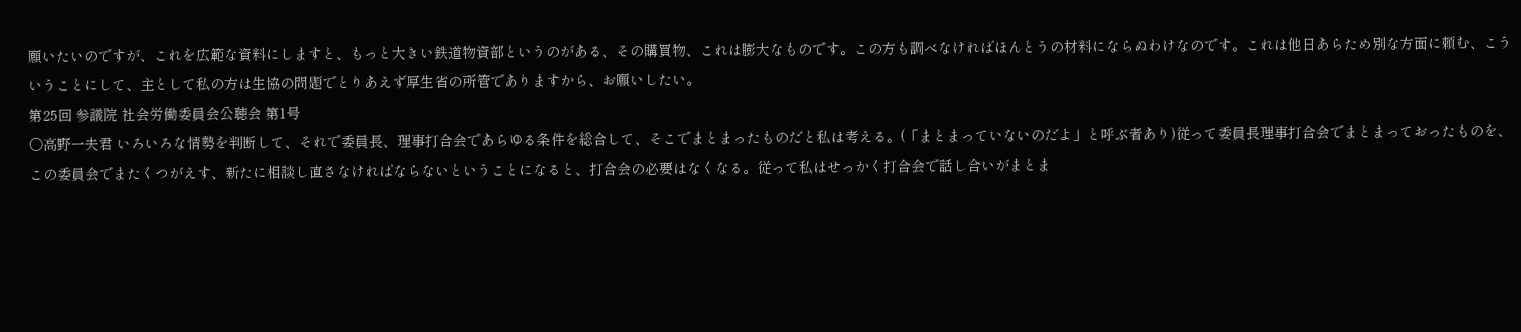願いたいのですが、これを広範な資料にしますと、もっと大きい鉄道物資部というのがある、その購買物、これは膨大なものです。この方も調べなければほんとうの材料にならぬわけなのです。これは他日あらため別な方面に頼む、こういうことにして、主として私の方は生協の問題でとりあえず厚生省の所管でありますから、お願いしたい。
第25回 参議院 社会労働委員会公聴会 第1号
○高野一夫君 いろいろな情勢を判断して、それで委員長、理事打合会であらゆる条件を総合して、そこでまとまったものだと私は考える。(「まとまっていないのだよ」と呼ぶ者あり)従って委員長理事打合会でまとまっておったものを、この委員会でまたくつがえす、新たに相談し直さなければならないということになると、打合会の必要はなくなる。従って私はせっかく打合会で話し合いがまとま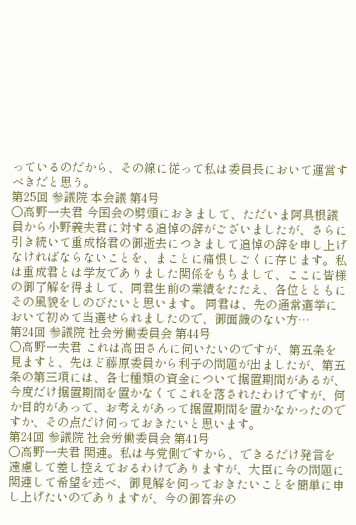っているのだから、その線に従って私は委員長において運営すべきだと思う。
第25回 参議院 本会議 第4号
○高野一夫君 今国会の劈頭におきまして、ただいま阿具根議員から小野義夫君に対する追悼の辞がございましたが、さらに引き続いて重成格君の御逝去につきまして追悼の辞を申し上げなければならないことを、まことに痛恨しごくに存じます。私は重成君とは学友でありました関係をもちまして、ここに皆様の御了解を得まして、同君生前の業績をたたえ、各位とともにその風貌をしのびたいと思います。 同君は、先の通常選挙において初めて当選せられましたので、御面識のない方…
第24回 参議院 社会労働委員会 第44号
○高野一夫君 これは高田さんに伺いたいのですが、第五条を見ますと、先ほど藤原委員から利子の問題が出ましたが、第五条の第三項には、各七種類の資金について据置期間があるが、今度だけ据置期間を置かなくてこれを落されたわけですが、何か目的があって、お考えがあって据置期間を置かなかったのですか、その点だけ伺っておきたいと思います。
第24回 参議院 社会労働委員会 第41号
○高野一夫君 関連。私は与党側ですから、できるだけ発言を遠慮して差し控えておるわけでありますが、大臣に今の問題に関連して希望を述べ、御見解を伺っておきたいことを簡単に申し上げたいのでありますが、今の御答弁の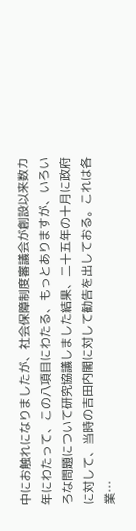中にお触れになりましたが、社会保障制度審議会が創設以来数カ年にわたって、この八項目にわたる、もっとありますが、いろいろな問題について研究協議しました結果、二十五年の十月に政府に対して、当時の吉田内閣に対して勧告を出しておる。これは各業…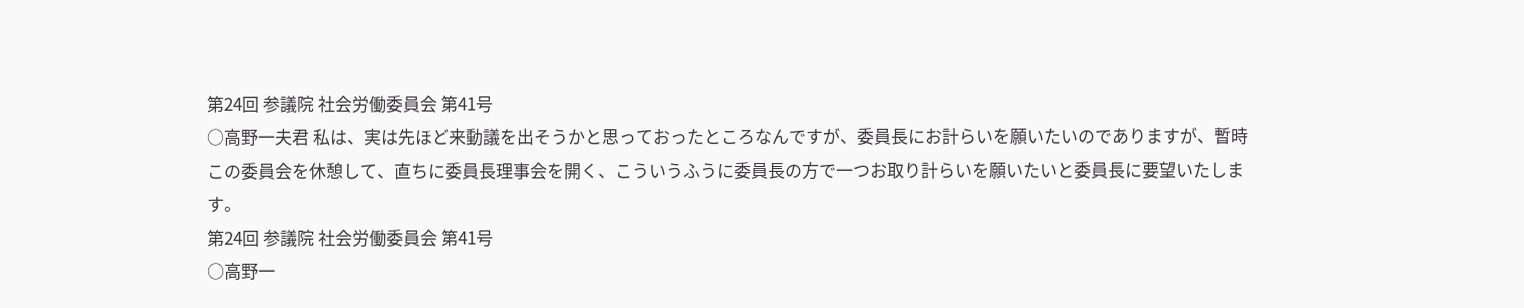第24回 参議院 社会労働委員会 第41号
○高野一夫君 私は、実は先ほど来動議を出そうかと思っておったところなんですが、委員長にお計らいを願いたいのでありますが、暫時この委員会を休憩して、直ちに委員長理事会を開く、こういうふうに委員長の方で一つお取り計らいを願いたいと委員長に要望いたします。
第24回 参議院 社会労働委員会 第41号
○高野一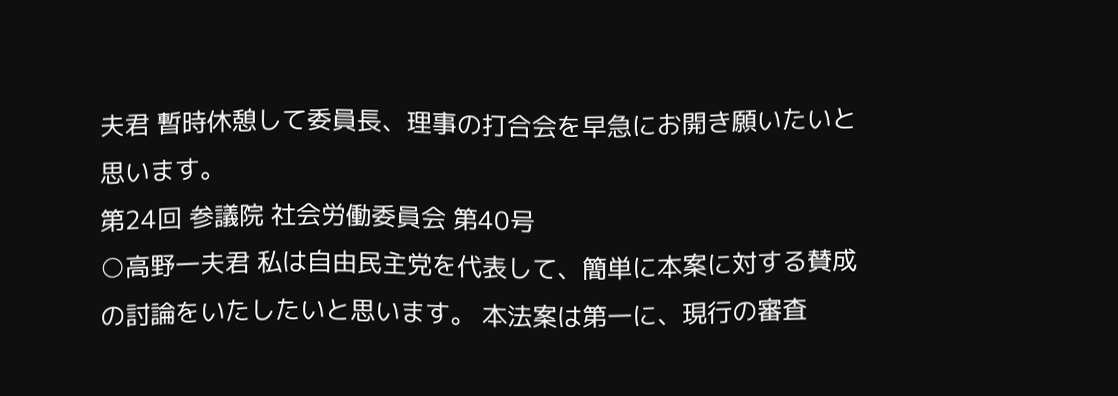夫君 暫時休憩して委員長、理事の打合会を早急にお開き願いたいと思います。
第24回 参議院 社会労働委員会 第40号
○高野一夫君 私は自由民主党を代表して、簡単に本案に対する賛成の討論をいたしたいと思います。 本法案は第一に、現行の審査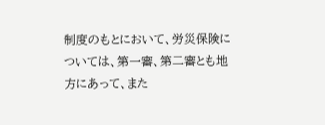制度のもとにおいて、労災保険については、第一審、第二審とも地方にあって、また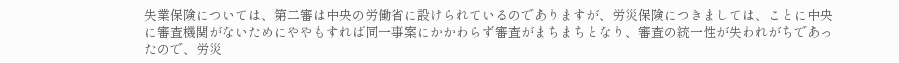失業保険については、第二審は中央の労働省に設けられているのでありますが、労災保険につきましては、ことに中央に審査機関がないためにややもすれば同一事案にかかわらず審査がまちまちとなり、審査の統一性が失われがちであったので、労災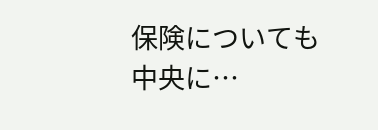保険についても中央に…